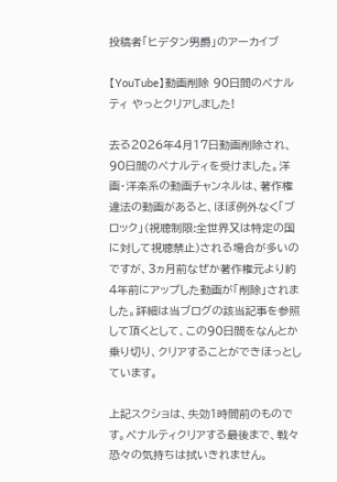投稿者「ヒデタン男爵」のアーカイブ

【YouTube】動画削除 90日間のペナルティ やっとクリアしました!

去る2026年4月17日動画削除され、90日間のペナルティを受けました。洋画・洋楽系の動画チャンネルは、著作権違法の動画があると、ほぼ例外なく「ブロック」(視聴制限:全世界又は特定の国に対して視聴禁止)される場合が多いのですが、3ヵ月前なぜか著作権元より約4年前にアップした動画が「削除」されました。詳細は当ブログの該当記事を参照して頂くとして、この90日間をなんとか乗り切り、クリアすることができほっとしています。

上記スクショは、失効1時間前のものです。ペナルティクリアする最後まで、戦々恐々の気持ちは拭いきれません。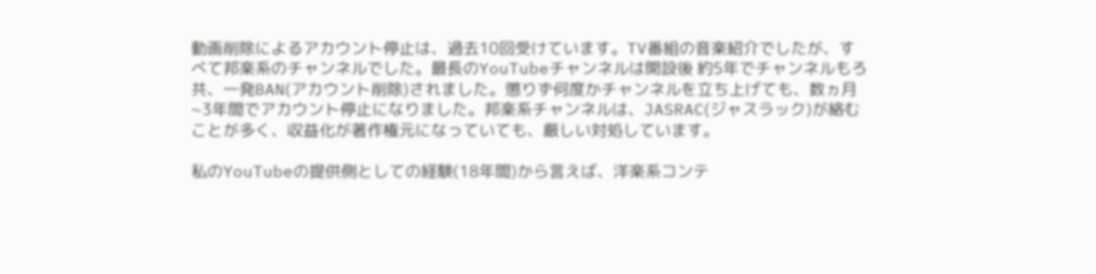動画削除によるアカウント停止は、過去10回受けています。TV番組の音楽紹介でしたが、すべて邦楽系のチャンネルでした。最長のYouTubeチャンネルは開設後 約5年でチャンネルもろ共、一発BAN(アカウント削除)されました。懲りず何度かチャンネルを立ち上げても、数ヵ月~3年間でアカウント停止になりました。邦楽系チャンネルは、JASRAC(ジャスラック)が絡むことが多く、収益化が著作権元になっていても、厳しい対処しています。

私のYouTubeの提供側としての経験(18年間)から言えば、洋楽系コンテ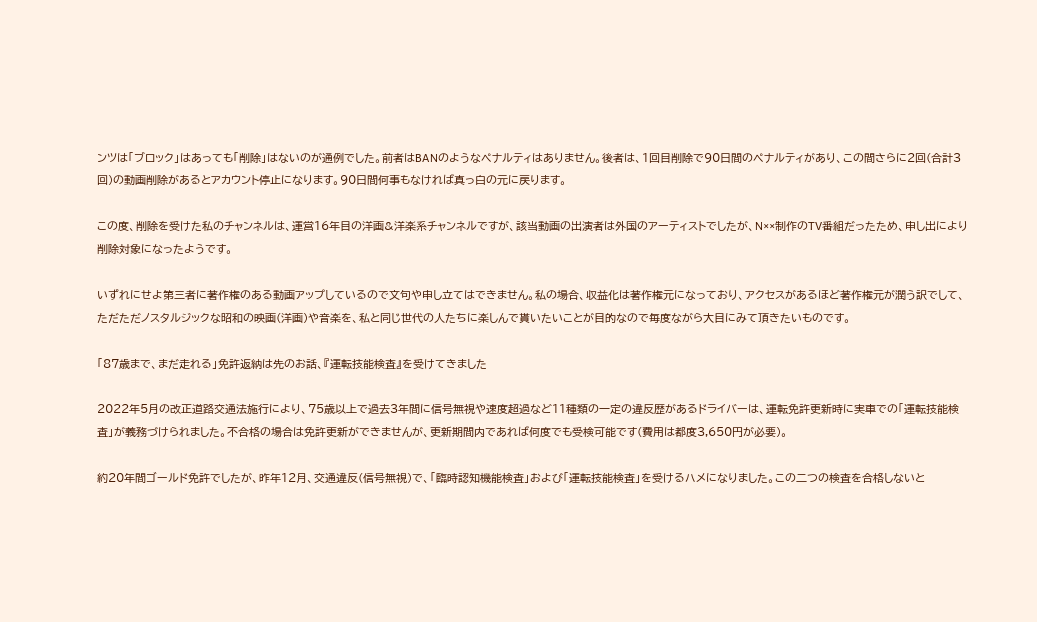ンツは「ブロック」はあっても「削除」はないのが通例でした。前者はBANのようなペナルティはありません。後者は、1回目削除で90日間のペナルティがあり、この間さらに2回(合計3回)の動画削除があるとアカウント停止になります。90日間何事もなければ真っ白の元に戻ります。

この度、削除を受けた私のチャンネルは、運営16年目の洋画&洋楽系チャンネルですが、該当動画の出演者は外国のアーティストでしたが、N××制作のTV番組だったため、申し出により削除対象になったようです。

いずれにせよ第三者に著作権のある動画アップしているので文句や申し立てはできません。私の場合、収益化は著作権元になっており、アクセスがあるほど著作権元が潤う訳でして、ただただノスタルジックな昭和の映画(洋画)や音楽を、私と同じ世代の人たちに楽しんで貰いたいことが目的なので毎度ながら大目にみて頂きたいものです。

「87歳まで、まだ走れる」免許返納は先のお話、『運転技能検査』を受けてきました

2022年5月の改正道路交通法施行により、75歳以上で過去3年間に信号無視や速度超過など11種類の一定の違反歴があるドライバーは、運転免許更新時に実車での「運転技能検査」が義務づけられました。不合格の場合は免許更新ができませんが、更新期間内であれば何度でも受検可能です(費用は都度3,650円が必要)。

約20年間ゴールド免許でしたが、昨年12月、交通違反(信号無視)で、「臨時認知機能検査」および「運転技能検査」を受けるハメになりました。この二つの検査を合格しないと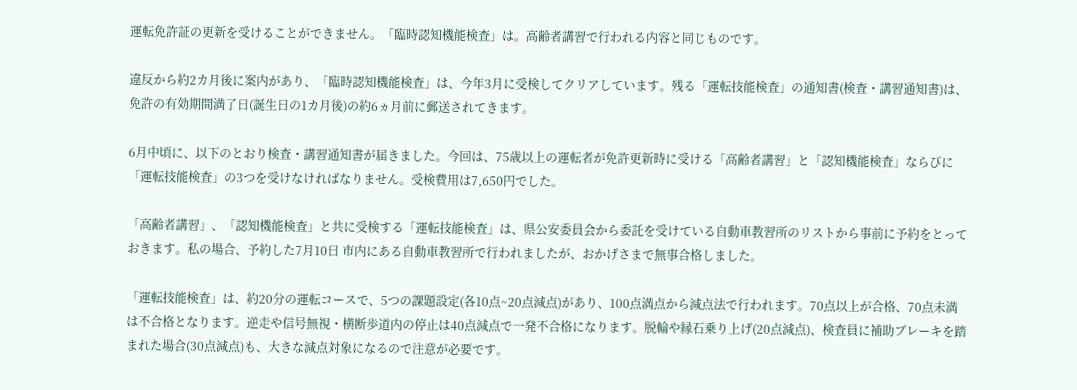運転免許証の更新を受けることができません。「臨時認知機能検査」は。高齢者講習で行われる内容と同じものです。

違反から約2カ月後に案内があり、「臨時認知機能検査」は、今年3月に受検してクリアしています。残る「運転技能検査」の通知書(検査・講習通知書)は、免許の有効期間満了日(誕生日の1カ月後)の約6ヵ月前に郵送されてきます。

6月中頃に、以下のとおり検査・講習通知書が届きました。今回は、75歳以上の運転者が免許更新時に受ける「高齢者講習」と「認知機能検査」ならびに「運転技能検査」の3つを受けなければなりません。受検費用は7,650円でした。

「高齢者講習」、「認知機能検査」と共に受検する「運転技能検査」は、県公安委員会から委託を受けている自動車教習所のリストから事前に予約をとっておきます。私の場合、予約した7月10日 市内にある自動車教習所で行われましたが、おかげさまで無事合格しました。

「運転技能検査」は、約20分の運転コースで、5つの課題設定(各10点~20点減点)があり、100点満点から減点法で行われます。70点以上が合格、70点未満は不合格となります。逆走や信号無視・横断歩道内の停止は40点減点で一発不合格になります。脱輪や縁石乗り上げ(20点減点)、検査員に補助ブレーキを踏まれた場合(30点減点)も、大きな減点対象になるので注意が必要です。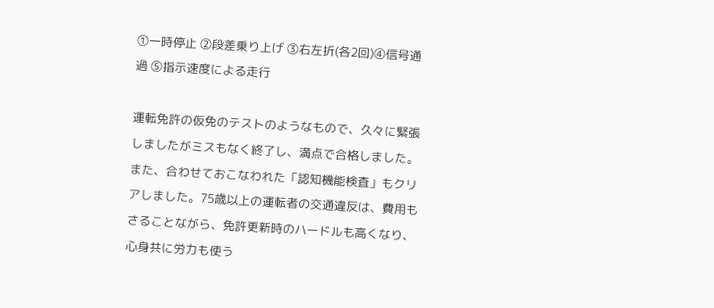①一時停止 ②段差乗り上げ ③右左折(各2回)④信号通過 ⑤指示速度による走行

運転免許の仮免のテストのようなもので、久々に緊張しましたがミスもなく終了し、満点で合格しました。また、合わせておこなわれた「認知機能検査」もクリアしました。75歳以上の運転者の交通違反は、費用もさることながら、免許更新時のハードルも高くなり、心身共に労力も使う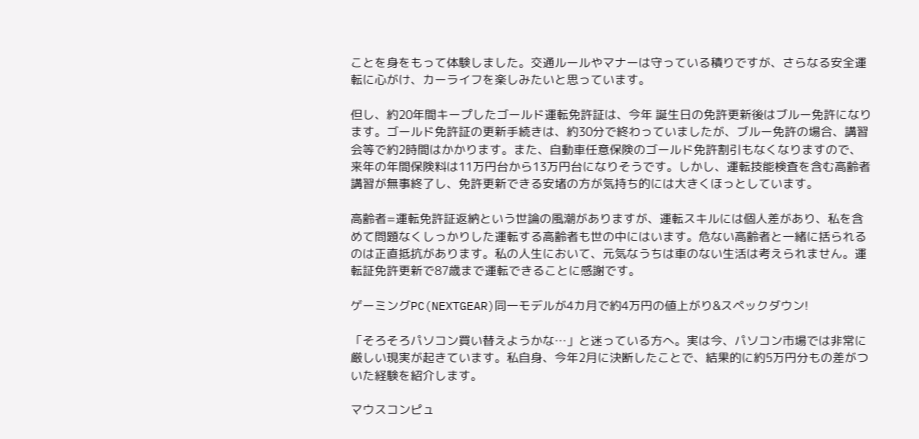ことを身をもって体験しました。交通ルールやマナーは守っている積りですが、さらなる安全運転に心がけ、カーライフを楽しみたいと思っています。

但し、約20年間キープしたゴールド運転免許証は、今年 誕生日の免許更新後はブルー免許になります。ゴールド免許証の更新手続きは、約30分で終わっていましたが、ブルー免許の場合、講習会等で約2時間はかかります。また、自動車任意保険のゴールド免許割引もなくなりますので、来年の年間保険料は11万円台から13万円台になりそうです。しかし、運転技能検査を含む高齢者講習が無事終了し、免許更新できる安堵の方が気持ち的には大きくほっとしています。

高齢者=運転免許証返納という世論の風潮がありますが、運転スキルには個人差があり、私を含めて問題なくしっかりした運転する高齢者も世の中にはいます。危ない高齢者と一緒に括られるのは正直抵抗があります。私の人生において、元気なうちは車のない生活は考えられません。運転証免許更新で87歳まで運転できることに感謝です。

ゲーミングPC(NEXTGEAR)同一モデルが4カ月で約4万円の値上がり&スペックダウン!

「そろそろパソコン買い替えようかな…」と迷っている方へ。実は今、パソコン市場では非常に厳しい現実が起きています。私自身、今年2月に決断したことで、結果的に約5万円分もの差がついた経験を紹介します。

マウスコンピュ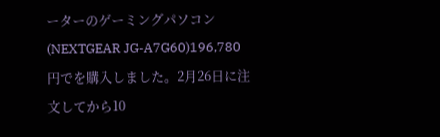ーターのゲーミングパソコン(NEXTGEAR JG-A7G60)196,780円でを購入しました。2月26日に注文してから10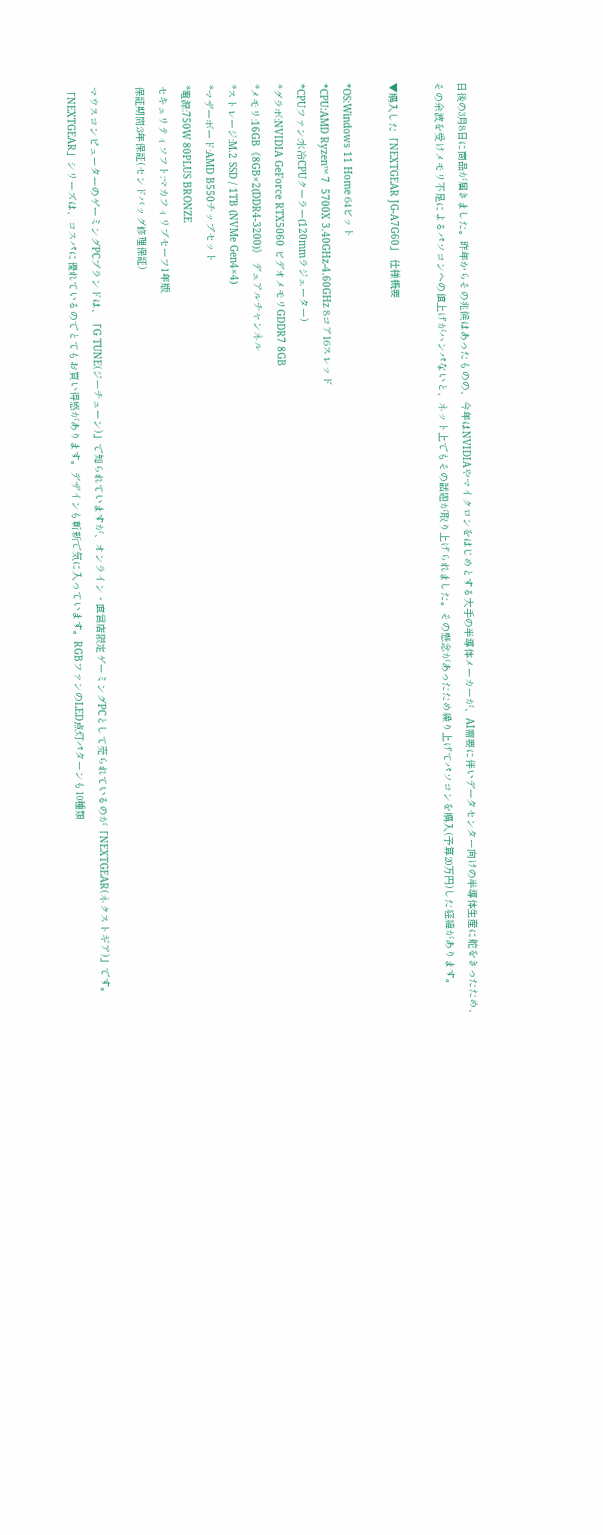日後の3月8日に商品が届きました。昨年からその兆候はあったものの、今年はNVIDIAやマイクロンをはじめとする大手の半導体メーカーが、AI需要に伴いデータセンター向けの半導体生産に舵をきったため、その余波を受けメモリ不足によるパソコンへの値上げがハンパないと、ネット上でもその話題が取り上げられました。その懸念があったため繰り上げてパソコンを購入(予算20万円)した経緯があります。

▼購入した「NEXTGEAR JG-A7G60」 仕様概要

*OS:Windows 11 Home 64ビット
*CPU:AMD Ryzen™ 7  5700X 3.40GHz-4.60GHz 8コア16スレッド
*CPUファン:水冷CPUクーラー(120mmラジェーター)
*グラボ:NVIDIA GeForce RTX5060 ビデオメモリGDDR7 8GB
*メモリ:16GB《8GB×2(DDR4-3200)》 デュアルチャンネル
*ストレージ:M.2 SSD / 1TB (NVMe Gen4×4)
*マザーボード:AMD B550チップセット
*電源:750W 80PLUS BRONZE
セキュリティソフト:マカフィリブセーフ1年版
保証期間:3年保証(センドバッグ修理保証)

マウスコンピューターのゲーミングPCブランドは、「G TUNE(ジーチューン)」で知られていますが、オンライン・直営店限定ゲーミングPCとして売られているのが「NEXTGEAR(ネクストギア)」です。「NEXTGEAR」シリーズは、コスパに優れているのでとてもお買い得感があります。デザインも斬新で気に入っています。RGBファンのLED点灯パターンも10種類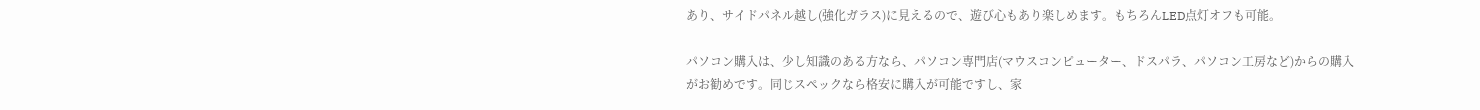あり、サイドパネル越し(強化ガラス)に見えるので、遊び心もあり楽しめます。もちろんLED点灯オフも可能。

パソコン購入は、少し知識のある方なら、パソコン専門店(マウスコンピューター、ドスパラ、パソコン工房など)からの購入がお勧めです。同じスペックなら格安に購入が可能ですし、家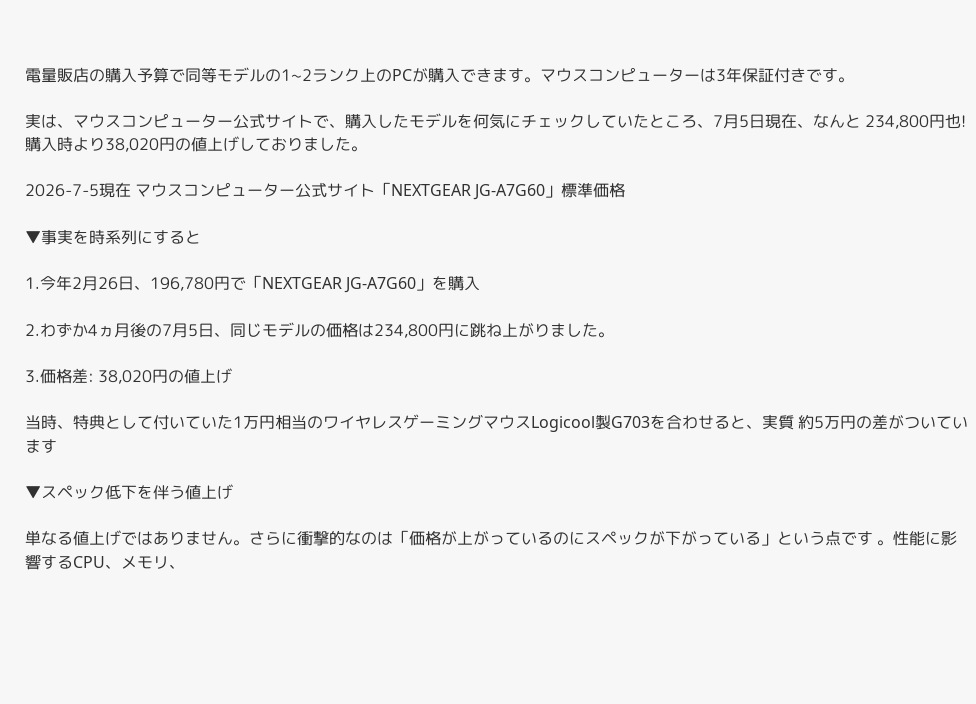電量販店の購入予算で同等モデルの1~2ランク上のPCが購入できます。マウスコンピューターは3年保証付きです。

実は、マウスコンピューター公式サイトで、購入したモデルを何気にチェックしていたところ、7月5日現在、なんと 234,800円也! 購入時より38,020円の値上げしておりました。

2026-7-5現在 マウスコンピューター公式サイト「NEXTGEAR JG-A7G60」標準価格

▼事実を時系列にすると

1.今年2月26日、196,780円で「NEXTGEAR JG-A7G60」を購入

2.わずか4ヵ月後の7月5日、同じモデルの価格は234,800円に跳ね上がりました。

3.価格差: 38,020円の値上げ

当時、特典として付いていた1万円相当のワイヤレスゲーミングマウスLogicool製G703を合わせると、実質 約5万円の差がついています

▼スペック低下を伴う値上げ

単なる値上げではありません。さらに衝撃的なのは「価格が上がっているのにスペックが下がっている」という点です 。性能に影響するCPU、メモリ、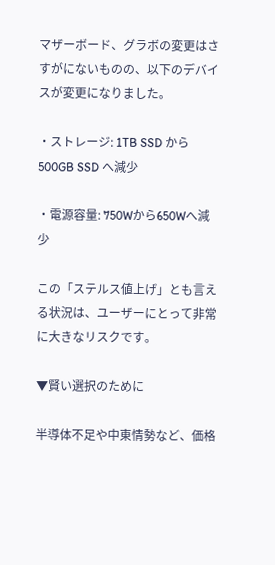マザーボード、グラボの変更はさすがにないものの、以下のデバイスが変更になりました。

・ストレージ: 1TB SSD から500GB SSD へ減少

・電源容量: 750Wから650Wへ減少

この「ステルス値上げ」とも言える状況は、ユーザーにとって非常に大きなリスクです。

▼賢い選択のために

半導体不足や中東情勢など、価格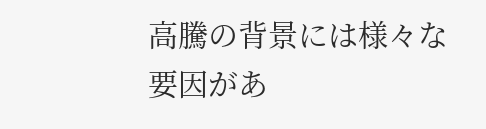高騰の背景には様々な要因があ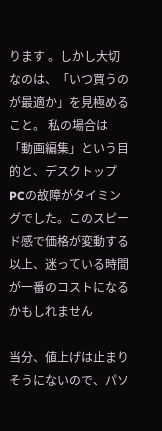ります 。しかし大切なのは、「いつ買うのが最適か」を見極めること。 私の場合は「動画編集」という目的と、デスクトップPCの故障がタイミングでした。このスピード感で価格が変動する以上、迷っている時間が一番のコストになるかもしれません

当分、値上げは止まりそうにないので、パソ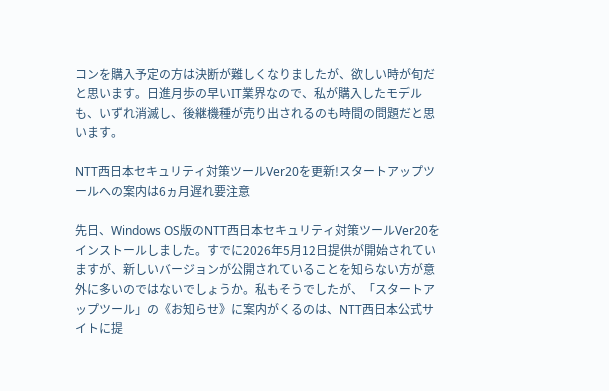コンを購入予定の方は決断が難しくなりましたが、欲しい時が旬だと思います。日進月歩の早いIT業界なので、私が購入したモデルも、いずれ消滅し、後継機種が売り出されるのも時間の問題だと思います。

NTT西日本セキュリティ対策ツールVer20を更新!スタートアップツールへの案内は6ヵ月遅れ要注意

先日、Windows OS版のNTT西日本セキュリティ対策ツールVer20をインストールしました。すでに2026年5月12日提供が開始されていますが、新しいバージョンが公開されていることを知らない方が意外に多いのではないでしょうか。私もそうでしたが、「スタートアップツール」の《お知らせ》に案内がくるのは、NTT西日本公式サイトに提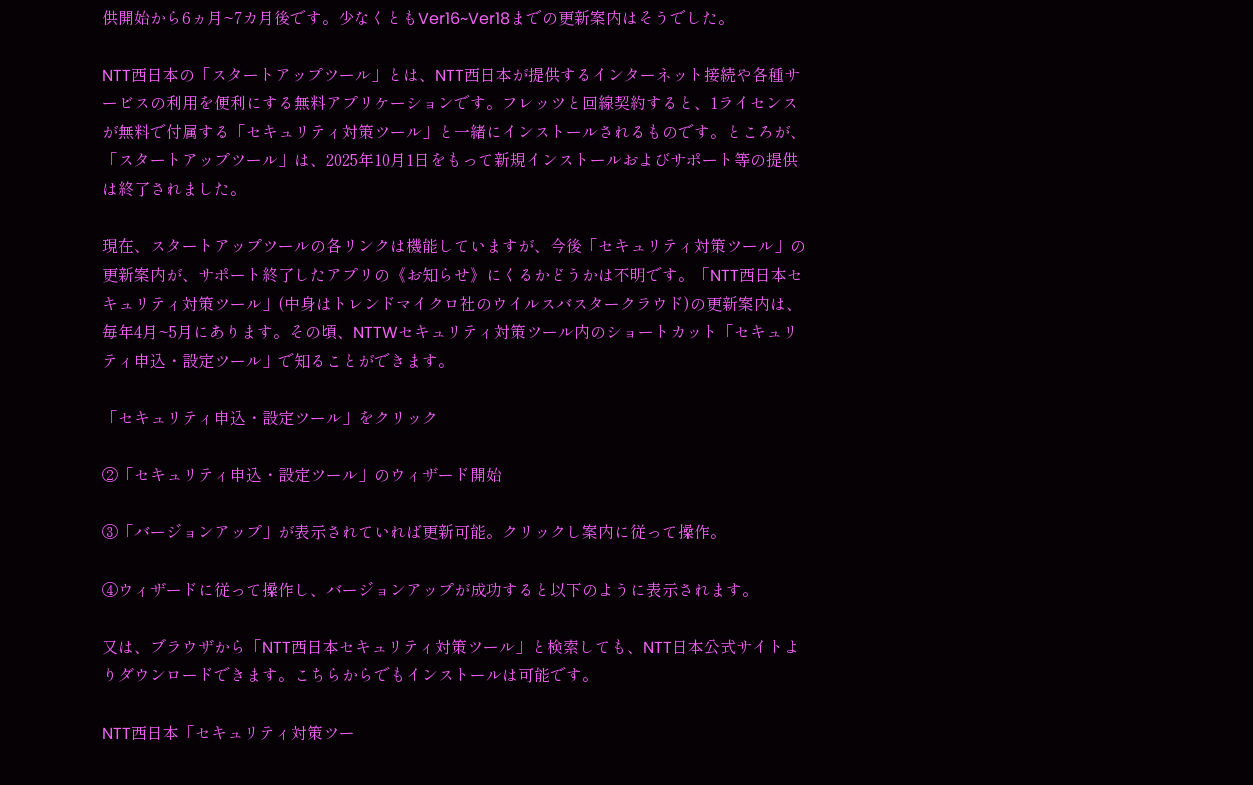供開始から6ヵ月~7カ月後です。少なくともVer16~Ver18までの更新案内はそうでした。

NTT西日本の「スタートアップツール」とは、NTT西日本が提供するインターネット接続や各種サービスの利用を便利にする無料アプリケーションです。フレッツと回線契約すると、1ライセンスが無料で付属する「セキュリティ対策ツール」と一緒にインストールされるものです。ところが、「スタートアップツール」は、2025年10月1日をもって新規インストールおよびサポート等の提供は終了されました。

現在、スタートアップツールの各リンクは機能していますが、今後「セキュリティ対策ツール」の更新案内が、サポート終了したアプリの《お知らせ》にくるかどうかは不明です。「NTT西日本セキュリティ対策ツール」(中身はトレンドマイクロ社のウイルスバスタークラウド)の更新案内は、毎年4月~5月にあります。その頃、NTTWセキュリティ対策ツール内のショートカット「セキュリティ申込・設定ツール」で知ることができます。

「セキュリティ申込・設定ツール」をクリック

②「セキュリティ申込・設定ツール」のウィザード開始

③「バージョンアップ」が表示されていれば更新可能。クリックし案内に従って操作。

④ウィザードに従って操作し、バージョンアップが成功すると以下のように表示されます。

又は、ブラウザから「NTT西日本セキュリティ対策ツール」と検索しても、NTT日本公式サイトよりダウンロードできます。こちらからでもインストールは可能です。

NTT西日本「セキュリティ対策ツー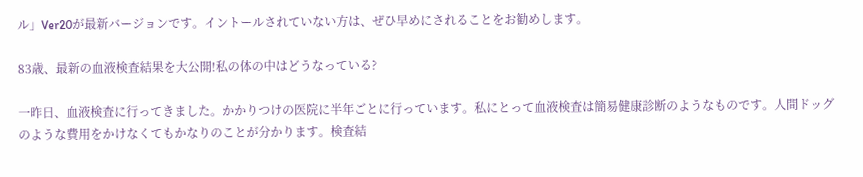ル」Ver20が最新バージョンです。イントールされていない方は、ぜひ早めにされることをお勧めします。

83歳、最新の血液検査結果を大公開!私の体の中はどうなっている?

一昨日、血液検査に行ってきました。かかりつけの医院に半年ごとに行っています。私にとって血液検査は簡易健康診断のようなものです。人間ドッグのような費用をかけなくてもかなりのことが分かります。検査結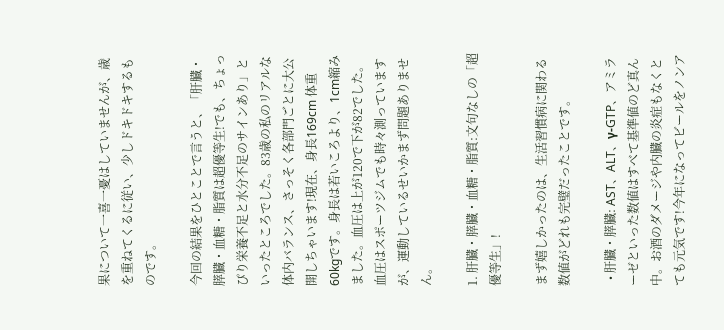果について一喜一憂はしていませんが、歳を重ねてくるに従い、少しドキドキするものです。

今回の結果をひとことで言うと、「肝臓・膵臓・血糖・脂質は超優等生!でも、ちょっぴり栄養不足と水分不足のサインあり」といったところでした。83歳の私のリアルな体内バランス、さっそく各部門ごとに大公開しちゃいます!現在、身長169cm 体重60kgです。身長は若いころより、1cm縮みました。血圧は上が120で下が82でした。血圧はスポーツジムでも時々測っていますが、運動しているせいかまず問題ありません。

1. 肝臓・膵臓・血糖・脂質:文句なしの「超優等生」!

まず嬉しかったのは、生活習慣病に関わる数値がどれも完璧だったことです。

  • 肝臓・膵臓: AST、ALT、γ-GTP、アミラーゼといった数値はすべて基準値のど真ん中。お酒のダメージや内臓の炎症もなくとても元気です!今年になってビールをノンア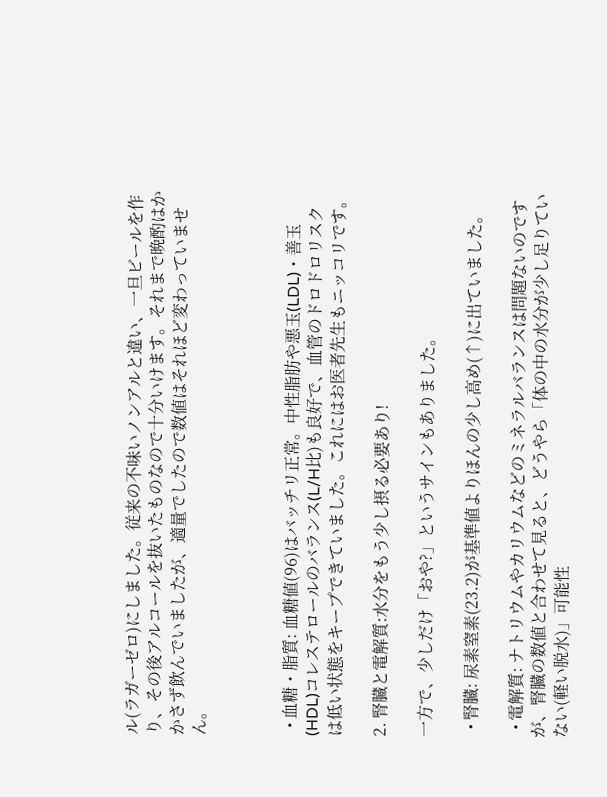ル(ラガーゼロ)にしました。従来の不味いノンアルと違い、一旦ビールを作り、その後アルコールを抜いたものなので十分いけます。それまで晩酌はかかさず飲んでいましたが、適量でしたので数値はそれほど変わっていません。



  • 血糖・脂質: 血糖値(96)はバッチリ正常。中性脂肪や悪玉(LDL)・善玉(HDL)コレステロールのバランス(L/H比)も良好で、血管のドロドロリスクは低い状態をキープできていました。これにはお医者先生もニッコリです。

2. 腎臓と電解質:水分をもう少し摂る必要あり!

一方で、少しだけ「おや?」というサインもありました。

  • 腎臓: 尿素窒素(23.2)が基準値よりほんの少し高め(↑)に出ていました。

  • 電解質: ナトリウムやカリウムなどのミネラルバランスは問題ないのですが、腎臓の数値と合わせて見ると、どうやら「体の中の水分が少し足りていない(軽い脱水)」可能性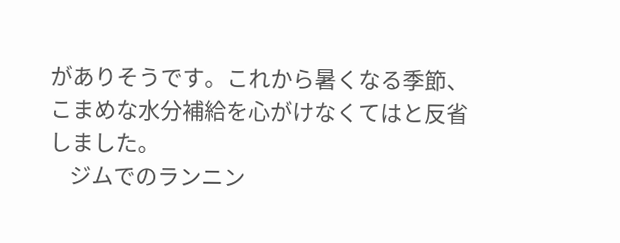がありそうです。これから暑くなる季節、こまめな水分補給を心がけなくてはと反省しました。
    ジムでのランニン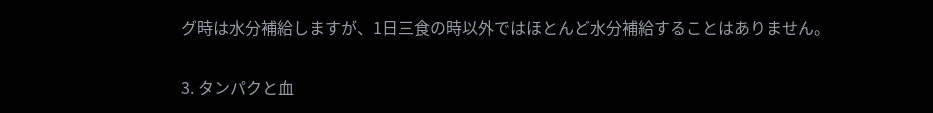グ時は水分補給しますが、1日三食の時以外ではほとんど水分補給することはありません。

3. タンパクと血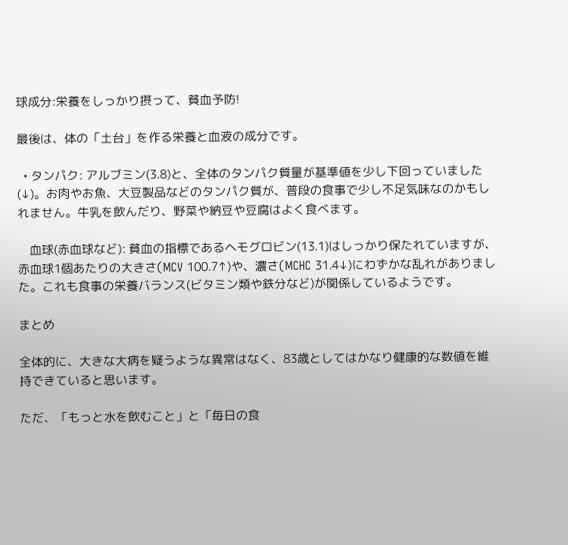球成分:栄養をしっかり摂って、貧血予防!

最後は、体の「土台」を作る栄養と血液の成分です。

  • タンパク: アルブミン(3.8)と、全体のタンパク質量が基準値を少し下回っていました(↓)。お肉やお魚、大豆製品などのタンパク質が、普段の食事で少し不足気味なのかもしれません。牛乳を飲んだり、野菜や納豆や豆腐はよく食べます。

    血球(赤血球など): 貧血の指標であるヘモグロビン(13.1)はしっかり保たれていますが、赤血球1個あたりの大きさ(MCV 100.7↑)や、濃さ(MCHC 31.4↓)にわずかな乱れがありました。これも食事の栄養バランス(ビタミン類や鉄分など)が関係しているようです。

まとめ

全体的に、大きな大病を疑うような異常はなく、83歳としてはかなり健康的な数値を維持できていると思います。

ただ、「もっと水を飲むこと」と「毎日の食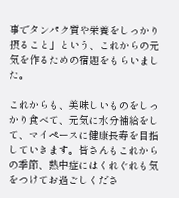事でタンパク質や栄養をしっかり摂ること」という、これからの元気を作るための宿題をもらいました。

これからも、美味しいものをしっかり食べて、元気に水分補給をして、マイペースに健康長寿を目指していきます。皆さんもこれからの季節、熱中症にはくれぐれも気をつけてお過ごしくださ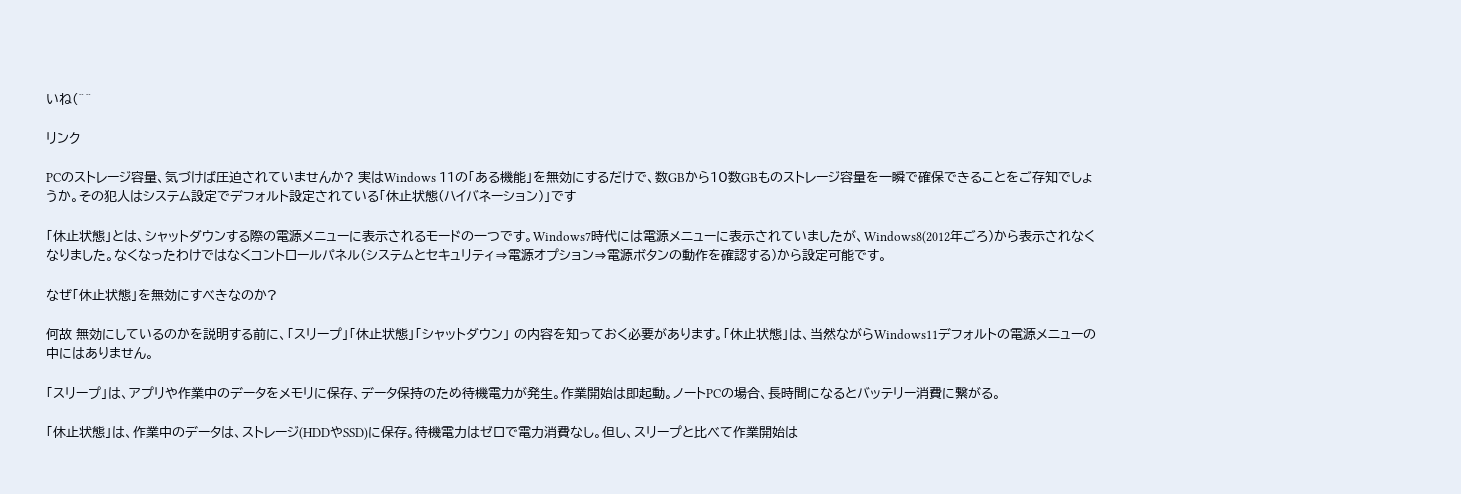いね(^^

リンク

PCのストレージ容量、気づけば圧迫されていませんか? 実はWindows 11の「ある機能」を無効にするだけで、数GBから10数GBものストレージ容量を一瞬で確保できることをご存知でしょうか。その犯人はシステム設定でデフォルト設定されている「休止状態(ハイバネーション)」です

「休止状態」とは、シャットダウンする際の電源メニューに表示されるモードの一つです。Windows7時代には電源メニューに表示されていましたが、Windows8(2012年ごろ)から表示されなくなりました。なくなったわけではなくコントロールパネル(システムとセキュリティ⇒電源オプション⇒電源ボタンの動作を確認する)から設定可能です。

なぜ「休止状態」を無効にすべきなのか?

何故 無効にしているのかを説明する前に、「スリープ」「休止状態」「シャットダウン」 の内容を知っておく必要があります。「休止状態」は、当然ながらWindows11デフォルトの電源メニューの中にはありません。

「スリープ」は、アプリや作業中のデータをメモリに保存、データ保持のため待機電力が発生。作業開始は即起動。ノートPCの場合、長時間になるとバッテリー消費に繋がる。

「休止状態」は、作業中のデータは、ストレージ(HDDやSSD)に保存。待機電力はゼロで電力消費なし。但し、スリープと比べて作業開始は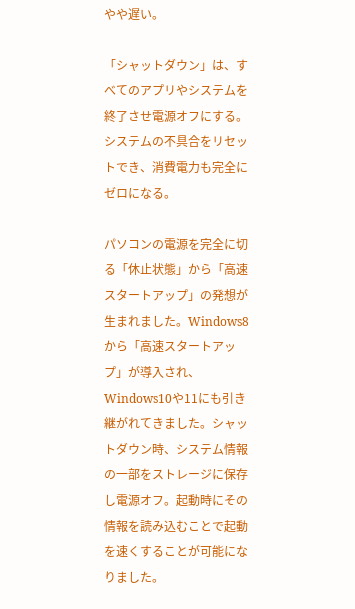やや遅い。

「シャットダウン」は、すべてのアプリやシステムを終了させ電源オフにする。システムの不具合をリセットでき、消費電力も完全にゼロになる。

パソコンの電源を完全に切る「休止状態」から「高速スタートアップ」の発想が生まれました。Windows8から「高速スタートアップ」が導入され、Windows10や11にも引き継がれてきました。シャットダウン時、システム情報の一部をストレージに保存し電源オフ。起動時にその情報を読み込むことで起動を速くすることが可能になりました。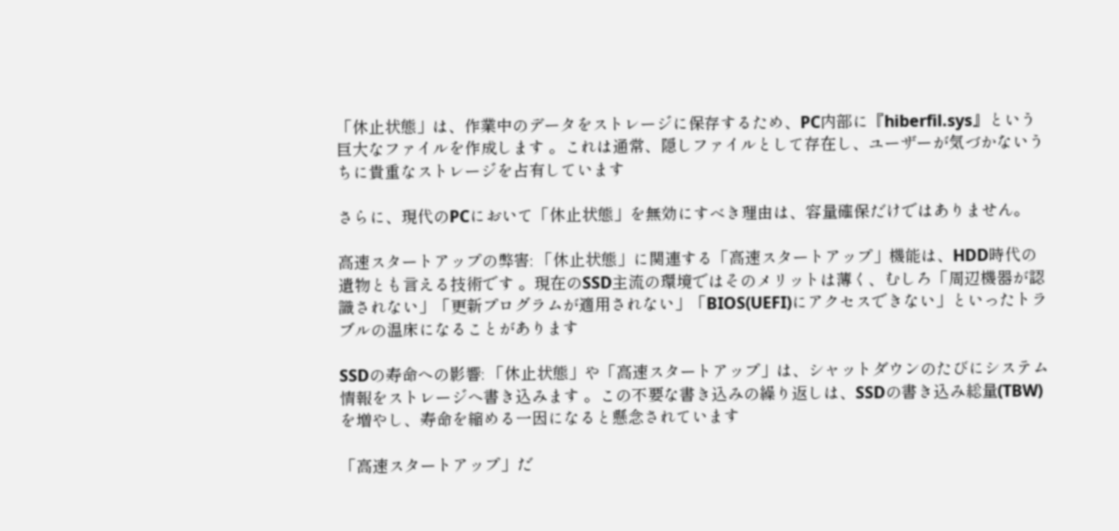「休止状態」は、作業中のデータをストレージに保存するため、PC内部に『hiberfil.sys』という巨大なファイルを作成します 。これは通常、隠しファイルとして存在し、ユーザーが気づかないうちに貴重なストレージを占有しています

さらに、現代のPCにおいて「休止状態」を無効にすべき理由は、容量確保だけではありません。

高速スタートアップの弊害: 「休止状態」に関連する「高速スタートアップ」機能は、HDD時代の遺物とも言える技術です 。現在のSSD主流の環境ではそのメリットは薄く、むしろ「周辺機器が認識されない」「更新プログラムが適用されない」「BIOS(UEFI)にアクセスできない」といったトラブルの温床になることがあります

SSDの寿命への影響: 「休止状態」や「高速スタートアップ」は、シャットダウンのたびにシステム情報をストレージへ書き込みます 。この不要な書き込みの繰り返しは、SSDの書き込み総量(TBW)を増やし、寿命を縮める一因になると懸念されています

「高速スタートアップ」だ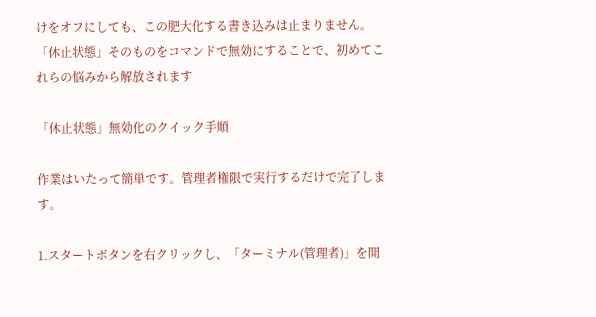けをオフにしても、この肥大化する書き込みは止まりません。「休止状態」そのものをコマンドで無効にすることで、初めてこれらの悩みから解放されます

「休止状態」無効化のクイック手順

作業はいたって簡単です。管理者権限で実行するだけで完了します。

1.スタートボタンを右クリックし、「ターミナル(管理者)」を開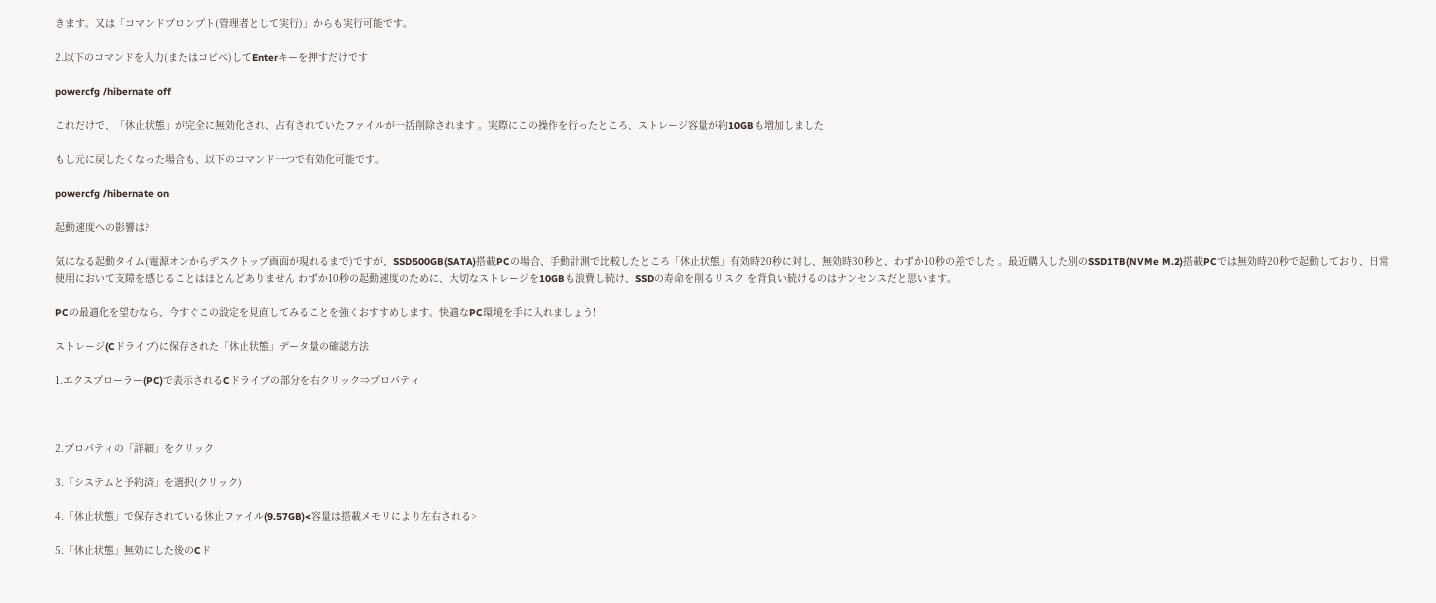きます。又は「コマンドプロンプト(管理者として実行)」からも実行可能です。

2.以下のコマンドを入力(またはコピペ)してEnterキーを押すだけです

powercfg /hibernate off

これだけで、「休止状態」が完全に無効化され、占有されていたファイルが一括削除されます 。実際にこの操作を行ったところ、ストレージ容量が約10GBも増加しました

もし元に戻したくなった場合も、以下のコマンド一つで有効化可能です。

powercfg /hibernate on

起動速度への影響は?

気になる起動タイム(電源オンからデスクトップ画面が現れるまで)ですが、SSD500GB(SATA)搭載PCの場合、手動計測で比較したところ「休止状態」有効時20秒に対し、無効時30秒と、わずか10秒の差でした 。最近購入した別のSSD1TB(NVMe M.2)搭載PCでは無効時20秒で起動しており、日常使用において支障を感じることはほとんどありません わずか10秒の起動速度のために、大切なストレージを10GBも浪費し続け、SSDの寿命を削るリスク を背負い続けるのはナンセンスだと思います。

PCの最適化を望むなら、今すぐこの設定を見直してみることを強くおすすめします。快適なPC環境を手に入れましょう!

ストレージ(Cドライブ)に保存された「休止状態」データ量の確認方法

1.エクスプローラー(PC)で表示されるCドライブの部分を右クリック⇒プロパティ



2.プロパティの「詳細」をクリック

3.「システムと予約済」を選択(クリック)

4.「休止状態」で保存されている休止ファイル(9.57GB)<容量は搭載メモリにより左右される>

5.「休止状態」無効にした後のCド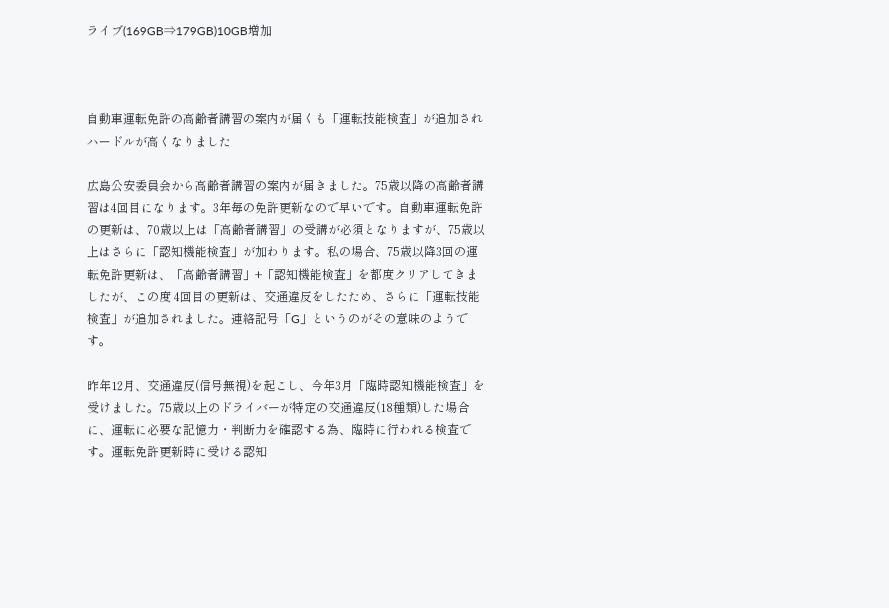ライブ(169GB⇒179GB)10GB増加



自動車運転免許の高齢者講習の案内が届くも「運転技能検査」が追加されハードルが高くなりました

広島公安委員会から高齢者講習の案内が届きました。75歳以降の高齢者講習は4回目になります。3年毎の免許更新なので早いです。自動車運転免許の更新は、70歳以上は「高齢者講習」の受講が必須となりますが、75歳以上はさらに「認知機能検査」が加わります。私の場合、75歳以降3回の運転免許更新は、「高齢者講習」+「認知機能検査」を都度クリアしてきましたが、この度 4回目の更新は、交通違反をしたため、さらに「運転技能検査」が追加されました。連絡記号「G」というのがその意味のようです。

昨年12月、交通違反(信号無視)を起こし、今年3月「臨時認知機能検査」を受けました。75歳以上のドライバーが特定の交通違反(18種類)した場合に、運転に必要な記憶力・判断力を確認する為、臨時に行われる検査です。運転免許更新時に受ける認知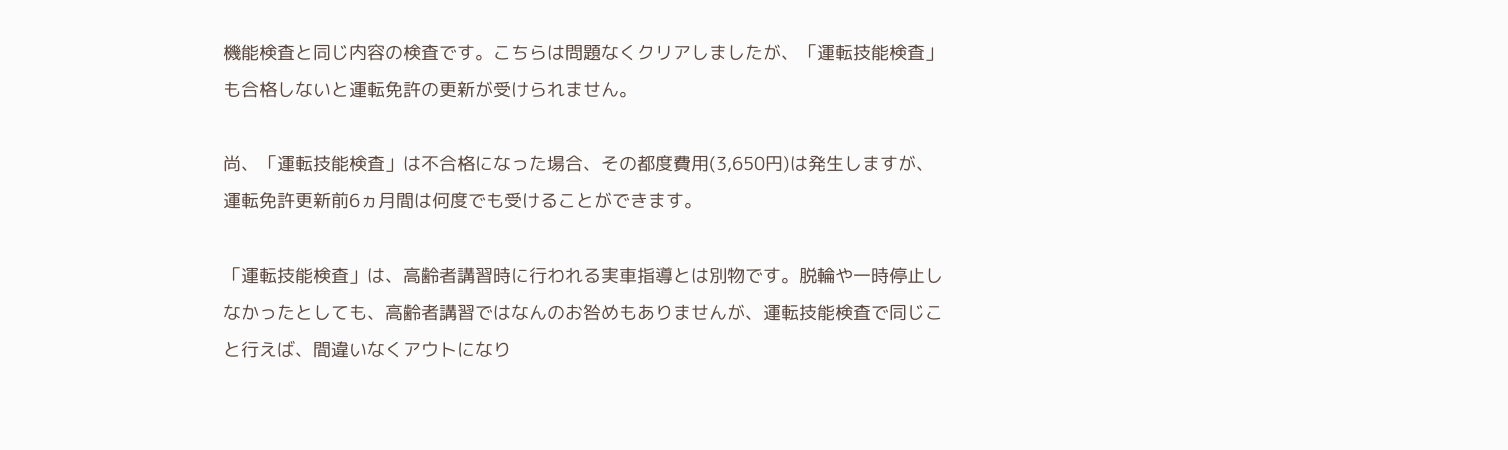機能検査と同じ内容の検査です。こちらは問題なくクリアしましたが、「運転技能検査」も合格しないと運転免許の更新が受けられません。

尚、「運転技能検査」は不合格になった場合、その都度費用(3,650円)は発生しますが、運転免許更新前6ヵ月間は何度でも受けることができます。

「運転技能検査」は、高齢者講習時に行われる実車指導とは別物です。脱輪や一時停止しなかったとしても、高齢者講習ではなんのお咎めもありませんが、運転技能検査で同じこと行えば、間違いなくアウトになり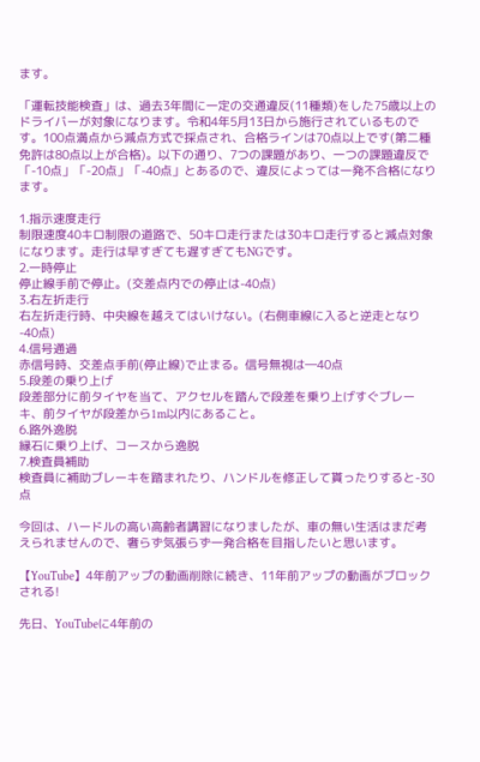ます。

「運転技能検査」は、過去3年間に一定の交通違反(11種類)をした75歳以上のドライバーが対象になります。令和4年5月13日から施行されているものです。100点満点から減点方式で採点され、合格ラインは70点以上です(第二種免許は80点以上が合格)。以下の通り、7つの課題があり、一つの課題違反で「-10点」「-20点」「-40点」とあるので、違反によっては一発不合格になります。

1.指示速度走行
制限速度40キロ制限の道路で、50キロ走行または30キロ走行すると減点対象になります。走行は早すぎても遅すぎてもNGです。
2.一時停止
停止線手前で停止。(交差点内での停止は-40点)
3.右左折走行
右左折走行時、中央線を越えてはいけない。(右側車線に入ると逆走となり-40点)
4.信号通過
赤信号時、交差点手前(停止線)で止まる。信号無視は―40点
5.段差の乗り上げ
段差部分に前タイヤを当て、アクセルを踏んで段差を乗り上げすぐブレーキ、前タイヤが段差から1m以内にあること。
6.路外逸脱
縁石に乗り上げ、コースから逸脱
7.検査員補助
検査員に補助ブレーキを踏まれたり、ハンドルを修正して貰ったりすると-30点

今回は、ハードルの高い高齢者講習になりましたが、車の無い生活はまだ考えられませんので、奢らず気張らず一発合格を目指したいと思います。

【YouTube】4年前アップの動画削除に続き、11年前アップの動画がブロックされる!

先日、YouTubeに4年前の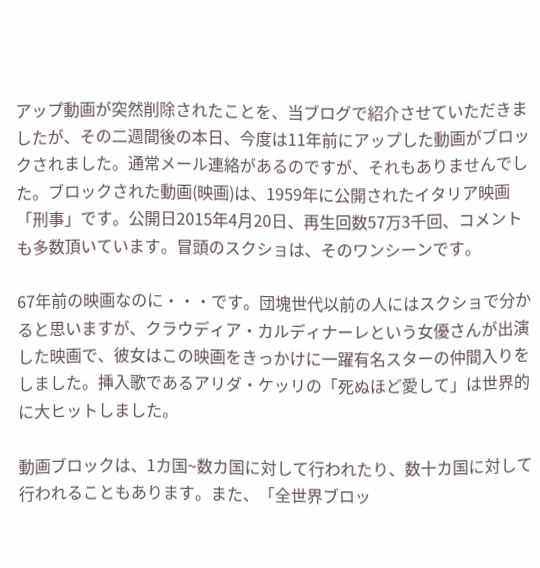アップ動画が突然削除されたことを、当ブログで紹介させていただきましたが、その二週間後の本日、今度は11年前にアップした動画がブロックされました。通常メール連絡があるのですが、それもありませんでした。ブロックされた動画(映画)は、1959年に公開されたイタリア映画「刑事」です。公開日2015年4月20日、再生回数57万3千回、コメントも多数頂いています。冒頭のスクショは、そのワンシーンです。

67年前の映画なのに・・・です。団塊世代以前の人にはスクショで分かると思いますが、クラウディア・カルディナーレという女優さんが出演した映画で、彼女はこの映画をきっかけに一躍有名スターの仲間入りをしました。挿入歌であるアリダ・ケッリの「死ぬほど愛して」は世界的に大ヒットしました。

動画ブロックは、1カ国~数カ国に対して行われたり、数十カ国に対して行われることもあります。また、「全世界ブロッ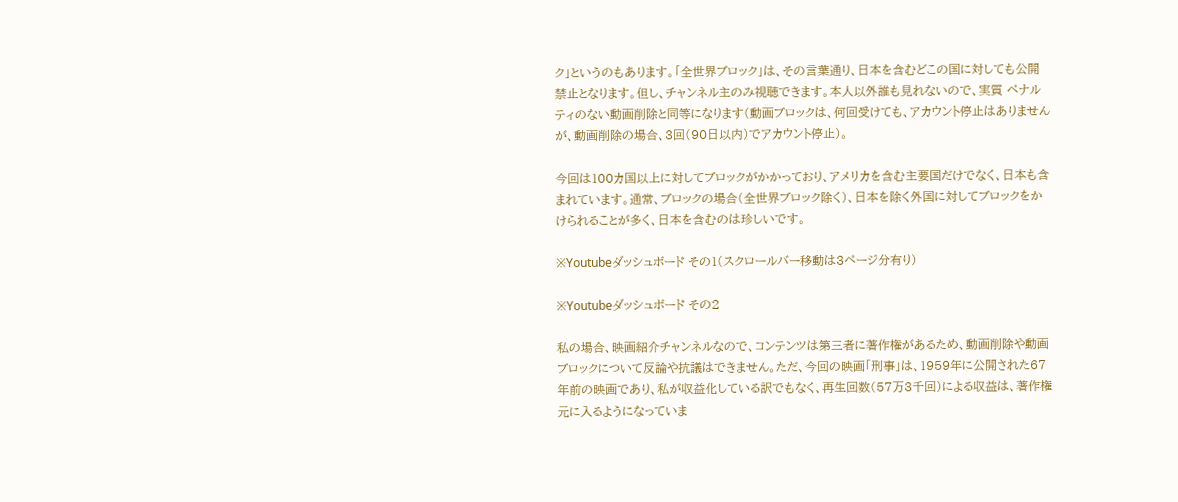ク」というのもあります。「全世界ブロック」は、その言葉通り、日本を含むどこの国に対しても公開禁止となります。但し、チャンネル主のみ視聴できます。本人以外誰も見れないので、実質 ペナルティのない動画削除と同等になります(動画ブロックは、何回受けても、アカウント停止はありませんが、動画削除の場合、3回(90日以内)でアカウント停止)。

今回は100カ国以上に対してブロックがかかっており、アメリカを含む主要国だけでなく、日本も含まれています。通常、ブロックの場合(全世界ブロック除く)、日本を除く外国に対してブロックをかけられることが多く、日本を含むのは珍しいです。

※Youtubeダッシュボード その1(スクロールバー移動は3ページ分有り)

※Youtubeダッシュボード その2

私の場合、映画紹介チャンネルなので、コンテンツは第三者に著作権があるため、動画削除や動画ブロックについて反論や抗議はできません。ただ、今回の映画「刑事」は、1959年に公開された67年前の映画であり、私が収益化している訳でもなく、再生回数(57万3千回)による収益は、著作権元に入るようになっていま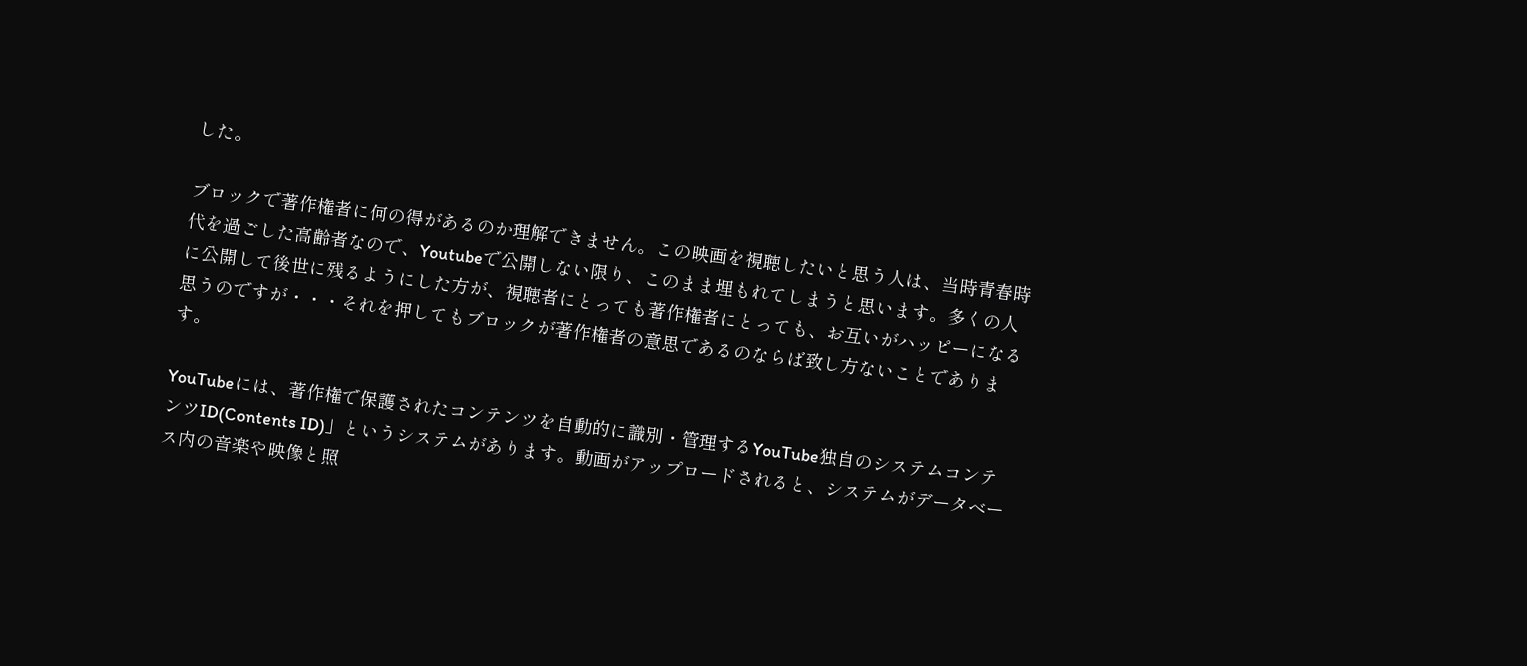した。

ブロックで著作権者に何の得があるのか理解できません。この映画を視聴したいと思う人は、当時青春時代を過ごした高齢者なので、Youtubeで公開しない限り、このまま埋もれてしまうと思います。多くの人に公開して後世に残るようにした方が、視聴者にとっても著作権者にとっても、お互いがハッピーになる思うのですが・・・それを押してもブロックが著作権者の意思であるのならば致し方ないことであります。

YouTubeには、著作権で保護されたコンテンツを自動的に識別・管理するYouTube独自のシステムコンテンツID(Contents ID)」というシステムがあります。動画がアップロードされると、システムがデータベース内の音楽や映像と照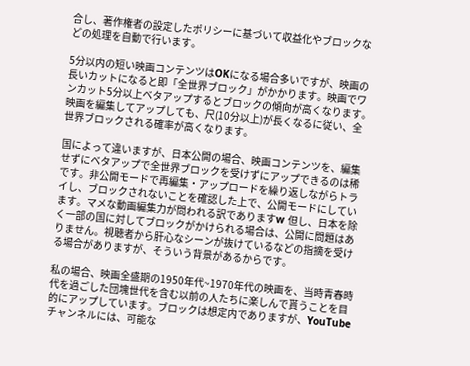合し、著作権者の設定したポリシーに基づいて収益化やブロックなどの処理を自動で行います。

5分以内の短い映画コンテンツはOKになる場合多いですが、映画の長いカットになると即「全世界ブロック」がかかります。映画でワンカット5分以上ベタアップするとブロックの傾向が高くなります。映画を編集してアップしても、尺(10分以上)が長くなるに従い、全世界ブロックされる確率が高くなります。

国によって違いますが、日本公開の場合、映画コンテンツを、編集せずにベタアップで全世界ブロックを受けずにアップできるのは稀です。非公開モードで再編集・アップロードを繰り返しながらトライし、ブロックされないことを確認した上で、公開モードにしています。マメな動画編集力が問われる訳でありますw 但し、日本を除く一部の国に対してブロックがかけられる場合は、公開に問題はありません。視聴者から肝心なシーンが抜けているなどの指摘を受ける場合がありますが、そういう背景があるからです。

私の場合、映画全盛期の1950年代~1970年代の映画を、当時青春時代を過ごした団塊世代を含む以前の人たちに楽しんで貰うことを目的にアップしています。ブロックは想定内でありますが、YouTubeチャンネルには、可能な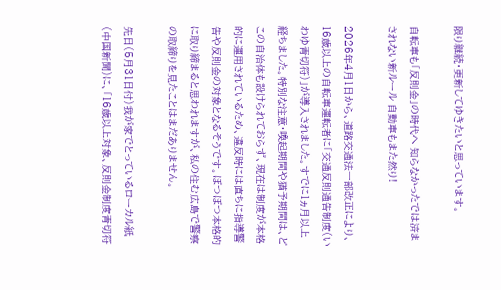限り継続・更新してゆきたいと思っています。

自転車も「反則金」の時代へ 知らなかったでは済まされない新ルール 自動車もまた然り!

2026年4月1日から、道路交通法一部改正により、16歳以上の自転車運転者に「交通反則通告制度(いわゆ青切符)」が導入されました。すでに1ヵ月以上経ちました。特別な注意・喚起期間や猶予期間は、どこの自治体も設けられておらず、現在は制度が本格的に運用されているため、違反時には直ちに指導警告や反則金の対象となるそうです。ぼつぼつ本格的に取り締まると思われますが、私の住む広島で警察の取締りを見たことはまだありません。

先日(5月31日付)我が家でとっているローカル紙(中国新聞)に、「16歳以上対象、反則金制度青切符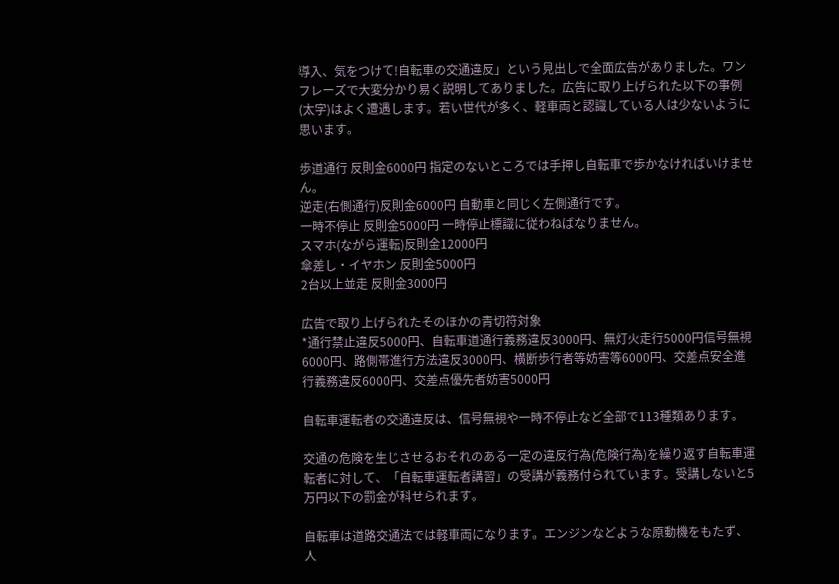導入、気をつけて!自転車の交通違反」という見出しで全面広告がありました。ワンフレーズで大変分かり易く説明してありました。広告に取り上げられた以下の事例(太字)はよく遭遇します。若い世代が多く、軽車両と認識している人は少ないように思います。

歩道通行 反則金6000円 指定のないところでは手押し自転車で歩かなければいけません。
逆走(右側通行)反則金6000円 自動車と同じく左側通行です。
一時不停止 反則金5000円 一時停止標識に従わねばなりません。
スマホ(ながら運転)反則金12000円
傘差し・イヤホン 反則金5000円
2台以上並走 反則金3000円

広告で取り上げられたそのほかの青切符対象
*通行禁止違反5000円、自転車道通行義務違反3000円、無灯火走行5000円信号無視6000円、路側帯進行方法違反3000円、横断歩行者等妨害等6000円、交差点安全進行義務違反6000円、交差点優先者妨害5000円

自転車運転者の交通違反は、信号無視や一時不停止など全部で113種類あります。

交通の危険を生じさせるおそれのある一定の違反行為(危険行為)を繰り返す自転車運転者に対して、「自転車運転者講習」の受講が義務付られています。受講しないと5万円以下の罰金が科せられます。

自転車は道路交通法では軽車両になります。エンジンなどような原動機をもたず、人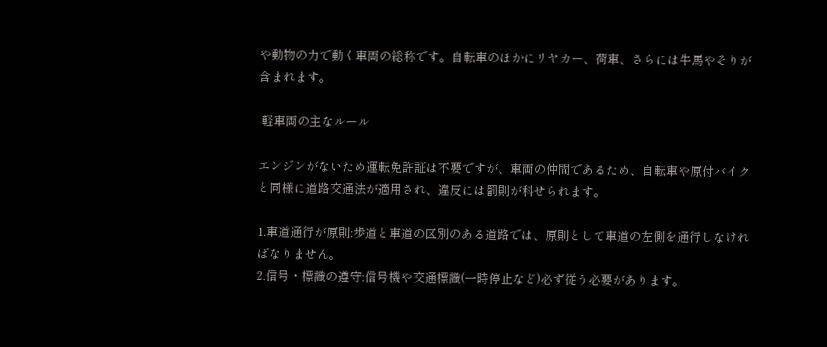や動物の力で動く車両の総称です。自転車のほかにリヤカー、荷車、さらには牛馬やそりが含まれます。

 軽車両の主なルール

エンジンがないため運転免許証は不要ですが、車両の仲間であるため、自転車や原付バイクと同様に道路交通法が適用され、違反には罰則が科せられます。

1.車道通行が原則:歩道と車道の区別のある道路では、原則として車道の左側を通行しなければなりません。
2.信号・標識の遵守:信号機や交通標識(一時停止など)必ず従う必要があります。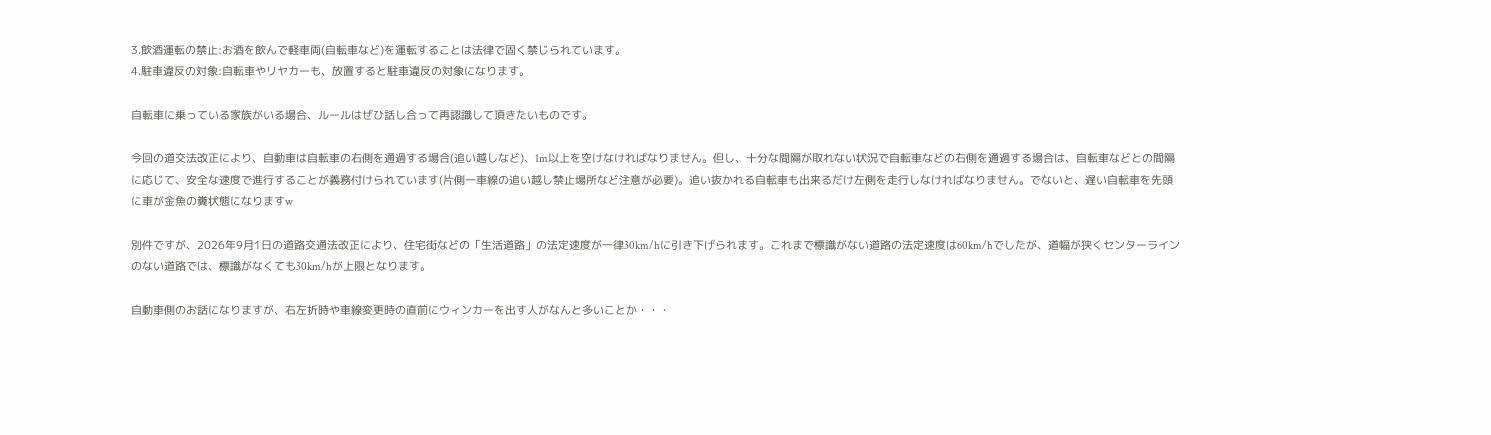3.飲酒運転の禁止:お酒を飲んで軽車両(自転車など)を運転することは法律で固く禁じられています。
4.駐車違反の対象:自転車やリヤカーも、放置すると駐車違反の対象になります。

自転車に乗っている家族がいる場合、ルールはぜひ話し合って再認識して頂きたいものです。

今回の道交法改正により、自動車は自転車の右側を通過する場合(追い越しなど)、1m以上を空けなければなりません。但し、十分な間隔が取れない状況で自転車などの右側を通過する場合は、自転車などとの間隔に応じて、安全な速度で進行することが義務付けられています(片側一車線の追い越し禁止場所など注意が必要)。追い抜かれる自転車も出来るだけ左側を走行しなければなりません。でないと、遅い自転車を先頭に車が金魚の糞状態になりますw

別件ですが、2026年9月1日の道路交通法改正により、住宅街などの「生活道路」の法定速度が一律30km/hに引き下げられます。これまで標識がない道路の法定速度は60km/hでしたが、道幅が狭くセンターラインのない道路では、標識がなくても30km/hが上限となります。

自動車側のお話になりますが、右左折時や車線変更時の直前にウィンカーを出す人がなんと多いことか・・・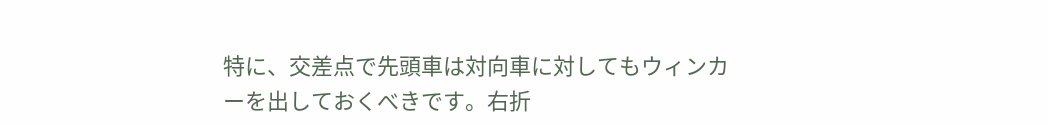特に、交差点で先頭車は対向車に対してもウィンカーを出しておくべきです。右折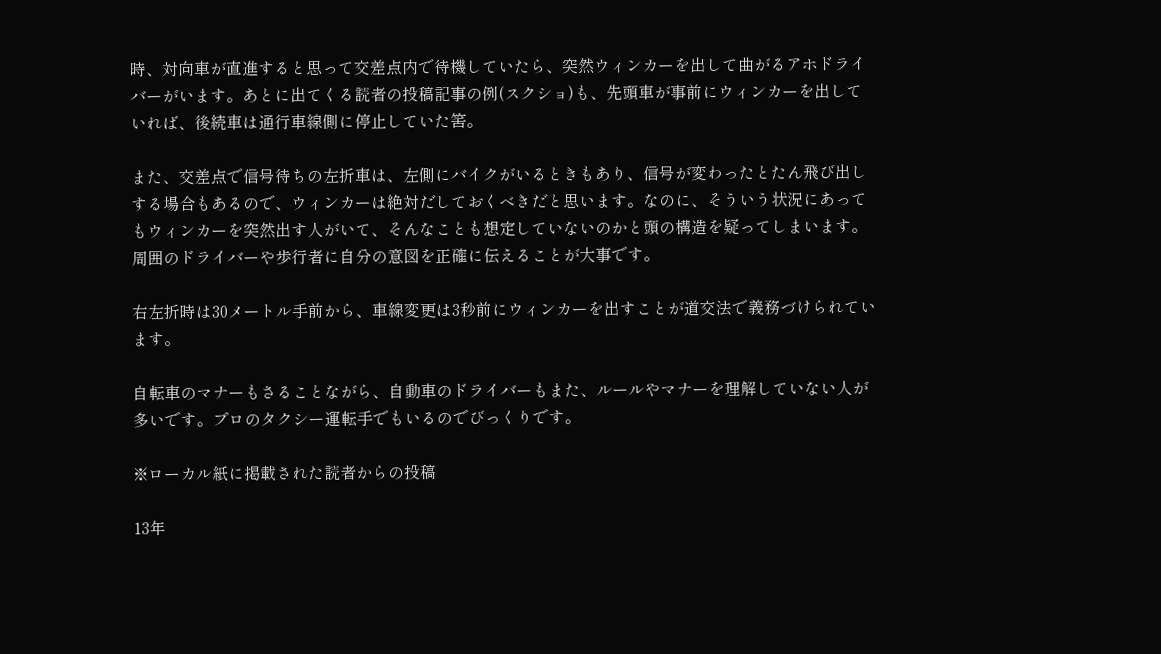時、対向車が直進すると思って交差点内で待機していたら、突然ウィンカーを出して曲がるアホドライバーがいます。あとに出てくる読者の投稿記事の例(スクショ)も、先頭車が事前にウィンカーを出していれば、後続車は通行車線側に停止していた筈。

また、交差点で信号待ちの左折車は、左側にバイクがいるときもあり、信号が変わったとたん飛び出しする場合もあるので、ウィンカーは絶対だしておくべきだと思います。なのに、そういう状況にあってもウィンカーを突然出す人がいて、そんなことも想定していないのかと頭の構造を疑ってしまいます。周囲のドライバーや歩行者に自分の意図を正確に伝えることが大事です。

右左折時は30メートル手前から、車線変更は3秒前にウィンカーを出すことが道交法で義務づけられています。

自転車のマナーもさることながら、自動車のドライバーもまた、ルールやマナーを理解していない人が多いです。プロのタクシー運転手でもいるのでびっくりです。

※ローカル紙に掲載された読者からの投稿

13年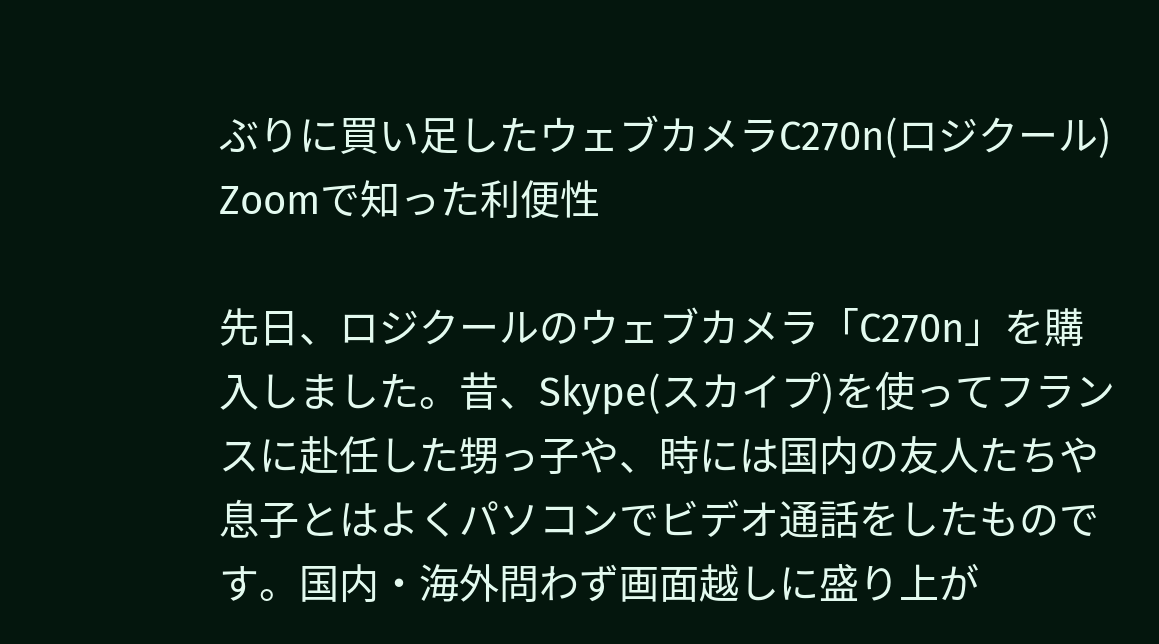ぶりに買い足したウェブカメラC270n(ロジクール) Zoomで知った利便性

先日、ロジクールのウェブカメラ「C270n」を購入しました。昔、Skype(スカイプ)を使ってフランスに赴任した甥っ子や、時には国内の友人たちや息子とはよくパソコンでビデオ通話をしたものです。国内・海外問わず画面越しに盛り上が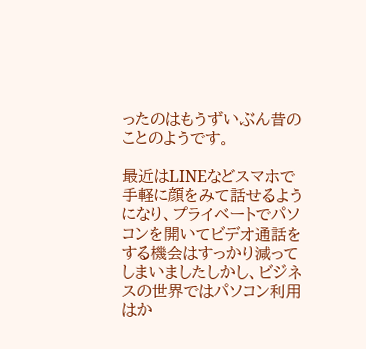ったのはもうずいぶん昔のことのようです。

最近はLINEなどスマホで手軽に顔をみて話せるようになり、プライベートでパソコンを開いてビデオ通話をする機会はすっかり減ってしまいましたしかし、ビジネスの世界ではパソコン利用はか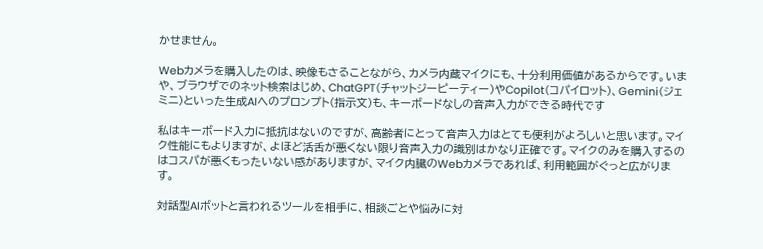かせません。

Webカメラを購入したのは、映像もさることながら、カメラ内蔵マイクにも、十分利用価値があるからです。いまや、ブラウザでのネット検索はじめ、ChatGPT(チャットジーピーティー)やCopilot(コパイロット)、Gemini(ジェミニ)といった生成AIへのプロンプト(指示文)も、キーボードなしの音声入力ができる時代です

私はキーボード入力に抵抗はないのですが、高齢者にとって音声入力はとても便利がよろしいと思います。マイク性能にもよりますが、よほど活舌が悪くない限り音声入力の識別はかなり正確です。マイクのみを購入するのはコスパが悪くもったいない感がありますが、マイク内臓のWebカメラであれば、利用範囲がぐっと広がります。

対話型AIボットと言われるツールを相手に、相談ごとや悩みに対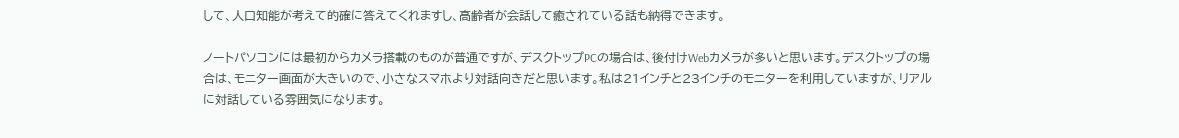して、人口知能が考えて的確に答えてくれますし、高齢者が会話して癒されている話も納得できます。

ノートパソコンには最初からカメラ搭載のものが普通ですが、デスクトップPCの場合は、後付けWebカメラが多いと思います。デスクトップの場合は、モニター画面が大きいので、小さなスマホより対話向きだと思います。私は21インチと23インチのモニターを利用していますが、リアルに対話している雰囲気になります。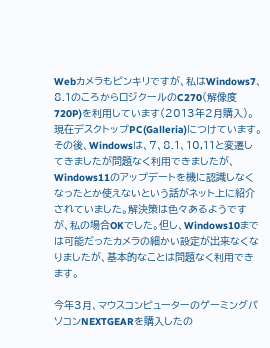Webカメラもピンキリですが、私はWindows7、8.1のころからロジクールのC270(解像度720P)を利用しています(2013年2月購入)。現在デスクトップPC(Galleria)につけています。その後、Windowsは、7、8.1、10,11と変遷してきましたが問題なく利用できましたが、Windows11のアップデートを機に認識しなくなったとか使えないという話がネット上に紹介されていました。解決策は色々あるようですが、私の場合OKでした。但し、Windows10までは可能だったカメラの細かい設定が出来なくなりましたが、基本的なことは問題なく利用できます。

今年3月、マウスコンピューターのゲーミングパソコンNEXTGEARを購入したの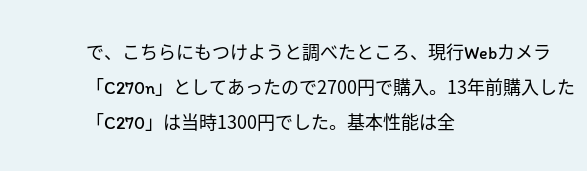で、こちらにもつけようと調べたところ、現行Webカメラ「C270n」としてあったので2700円で購入。13年前購入した「C270」は当時1300円でした。基本性能は全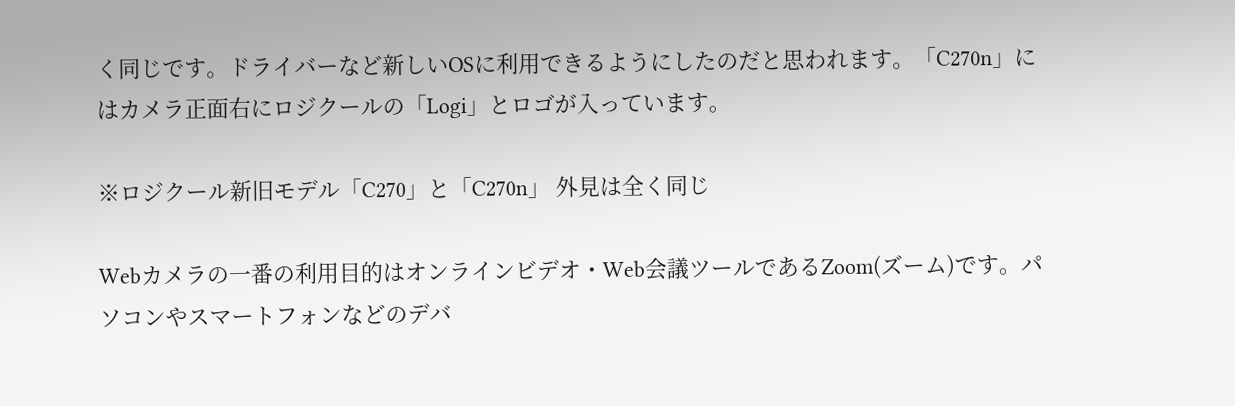く同じです。ドライバーなど新しいOSに利用できるようにしたのだと思われます。「C270n」にはカメラ正面右にロジクールの「Logi」とロゴが入っています。

※ロジクール新旧モデル「C270」と「C270n」 外見は全く同じ

Webカメラの一番の利用目的はオンラインビデオ・Web会議ツールであるZoom(ズーム)です。パソコンやスマートフォンなどのデバ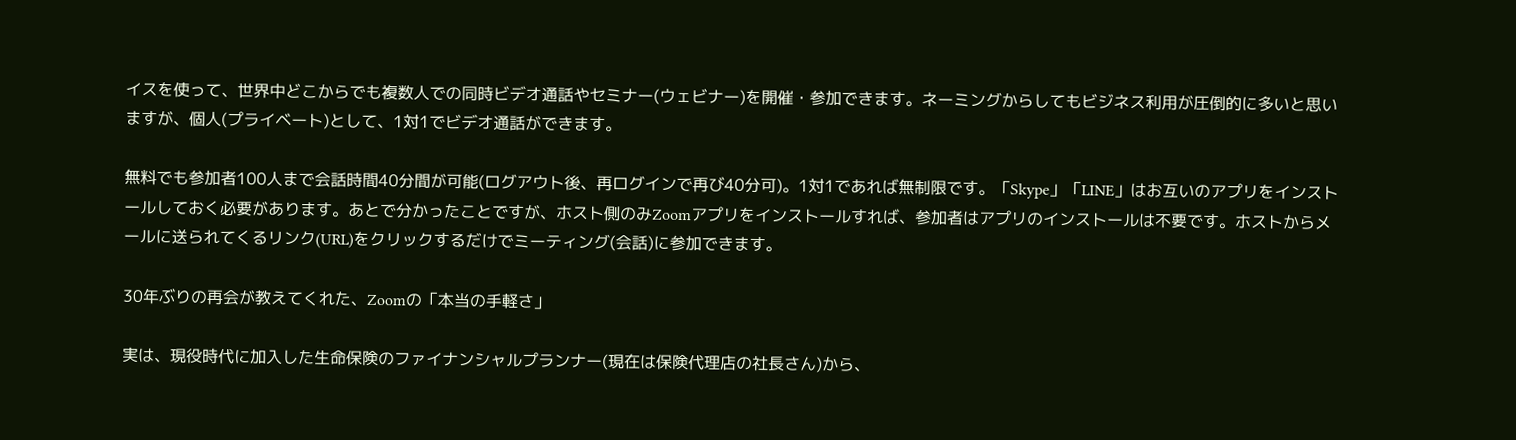イスを使って、世界中どこからでも複数人での同時ビデオ通話やセミナー(ウェビナー)を開催・参加できます。ネーミングからしてもビジネス利用が圧倒的に多いと思いますが、個人(プライベート)として、1対1でビデオ通話ができます。

無料でも参加者100人まで会話時間40分間が可能(ログアウト後、再ログインで再び40分可)。1対1であれば無制限です。「Skype」「LINE」はお互いのアプリをインストールしておく必要があります。あとで分かったことですが、ホスト側のみZoomアプリをインストールすれば、参加者はアプリのインストールは不要です。ホストからメールに送られてくるリンク(URL)をクリックするだけでミーティング(会話)に参加できます。

30年ぶりの再会が教えてくれた、Zoomの「本当の手軽さ」

実は、現役時代に加入した生命保険のファイナンシャルプランナー(現在は保険代理店の社長さん)から、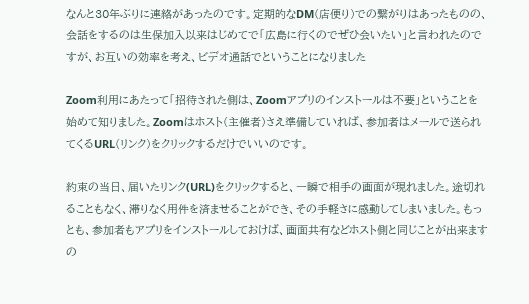なんと30年ぶりに連絡があったのです。定期的なDM(店便り)での繋がりはあったものの、会話をするのは生保加入以来はじめてで「広島に行くのでぜひ会いたい」と言われたのですが、お互いの効率を考え、ビデオ通話でということになりました

Zoom利用にあたって「招待された側は、Zoomアプリのインストールは不要」ということを始めて知りました。Zoomはホスト(主催者)さえ準備していれば、参加者はメールで送られてくるURL(リンク)をクリックするだけでいいのです。

約束の当日、届いたリンク(URL)をクリックすると、一瞬で相手の画面が現れました。途切れることもなく、滞りなく用件を済ませることができ、その手軽さに感動してしまいました。もっとも、参加者もアプリをインストールしておけば、画面共有などホスト側と同じことが出来ますの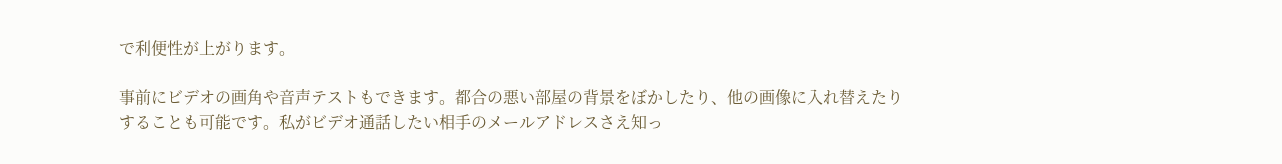で利便性が上がります。

事前にビデオの画角や音声テストもできます。都合の悪い部屋の背景をぼかしたり、他の画像に入れ替えたりすることも可能です。私がビデオ通話したい相手のメールアドレスさえ知っ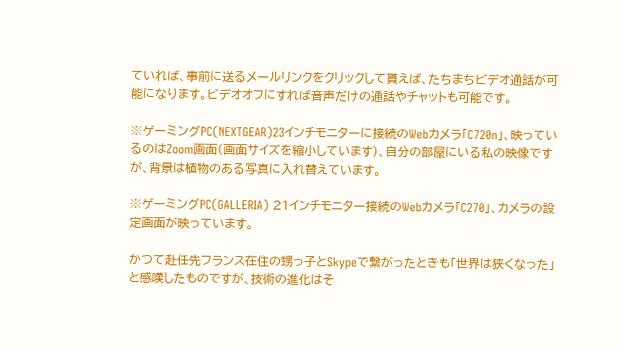ていれば、事前に送るメールリンクをクリックして貰えば、たちまちビデオ通話が可能になります。ビデオオフにすれば音声だけの通話やチャットも可能です。

※ゲーミングPC(NEXTGEAR)23インチモニターに接続のWebカメラ「C720n」、映っているのはZoom画面(画面サイズを縮小しています)、自分の部屋にいる私の映像ですが、背景は植物のある写真に入れ替えています。

※ゲーミングPC(GALLERIA) 21インチモニター接続のWebカメラ「C270」、カメラの設定画面が映っています。

かつて赴任先フランス在住の甥っ子とSkypeで繋がったときも「世界は狭くなった」と感嘆したものですが、技術の進化はそ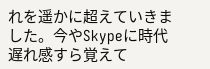れを遥かに超えていきました。今やSkypeに時代遅れ感すら覚えて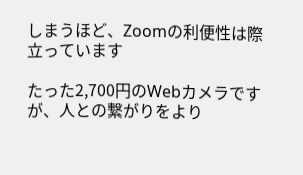しまうほど、Zoomの利便性は際立っています

たった2,700円のWebカメラですが、人との繋がりをより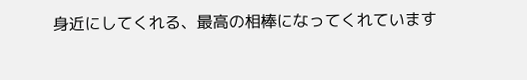身近にしてくれる、最高の相棒になってくれています